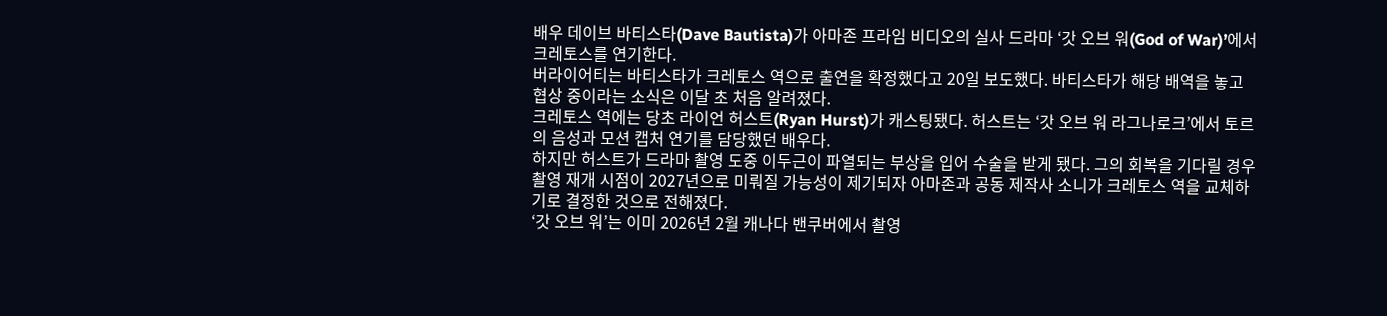배우 데이브 바티스타(Dave Bautista)가 아마존 프라임 비디오의 실사 드라마 ‘갓 오브 워(God of War)’에서 크레토스를 연기한다.
버라이어티는 바티스타가 크레토스 역으로 출연을 확정했다고 20일 보도했다. 바티스타가 해당 배역을 놓고 협상 중이라는 소식은 이달 초 처음 알려졌다.
크레토스 역에는 당초 라이언 허스트(Ryan Hurst)가 캐스팅됐다. 허스트는 ‘갓 오브 워 라그나로크’에서 토르의 음성과 모션 캡처 연기를 담당했던 배우다.
하지만 허스트가 드라마 촬영 도중 이두근이 파열되는 부상을 입어 수술을 받게 됐다. 그의 회복을 기다릴 경우 촬영 재개 시점이 2027년으로 미뤄질 가능성이 제기되자 아마존과 공동 제작사 소니가 크레토스 역을 교체하기로 결정한 것으로 전해졌다.
‘갓 오브 워’는 이미 2026년 2월 캐나다 밴쿠버에서 촬영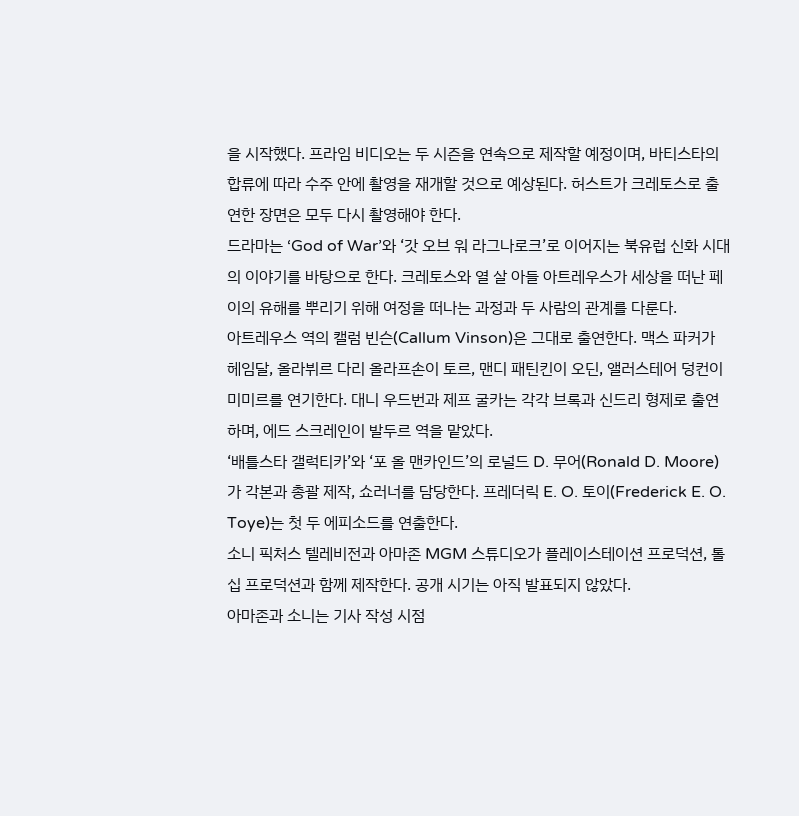을 시작했다. 프라임 비디오는 두 시즌을 연속으로 제작할 예정이며, 바티스타의 합류에 따라 수주 안에 촬영을 재개할 것으로 예상된다. 허스트가 크레토스로 출연한 장면은 모두 다시 촬영해야 한다.
드라마는 ‘God of War’와 ‘갓 오브 워 라그나로크’로 이어지는 북유럽 신화 시대의 이야기를 바탕으로 한다. 크레토스와 열 살 아들 아트레우스가 세상을 떠난 페이의 유해를 뿌리기 위해 여정을 떠나는 과정과 두 사람의 관계를 다룬다.
아트레우스 역의 캘럼 빈슨(Callum Vinson)은 그대로 출연한다. 맥스 파커가 헤임달, 올라뷔르 다리 올라프손이 토르, 맨디 패틴킨이 오딘, 앨러스테어 덩컨이 미미르를 연기한다. 대니 우드번과 제프 굴카는 각각 브록과 신드리 형제로 출연하며, 에드 스크레인이 발두르 역을 맡았다.
‘배틀스타 갤럭티카’와 ‘포 올 맨카인드’의 로널드 D. 무어(Ronald D. Moore)가 각본과 총괄 제작, 쇼러너를 담당한다. 프레더릭 E. O. 토이(Frederick E. O. Toye)는 첫 두 에피소드를 연출한다.
소니 픽처스 텔레비전과 아마존 MGM 스튜디오가 플레이스테이션 프로덕션, 톨십 프로덕션과 함께 제작한다. 공개 시기는 아직 발표되지 않았다.
아마존과 소니는 기사 작성 시점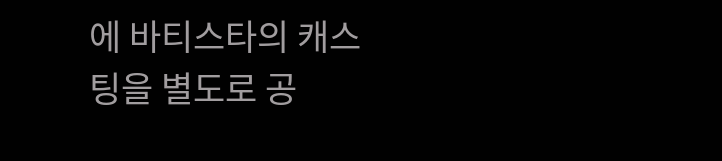에 바티스타의 캐스팅을 별도로 공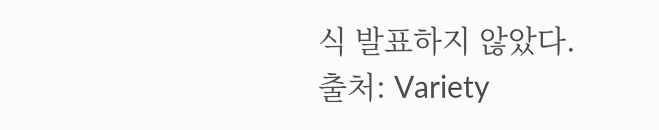식 발표하지 않았다.
출처: Variety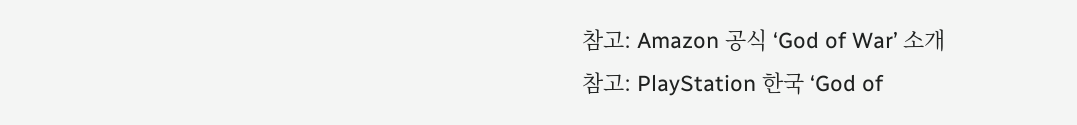참고: Amazon 공식 ‘God of War’ 소개
참고: PlayStation 한국 ‘God of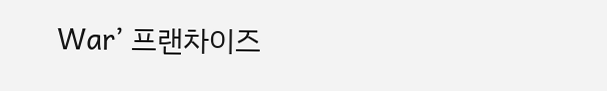War’ 프랜차이즈